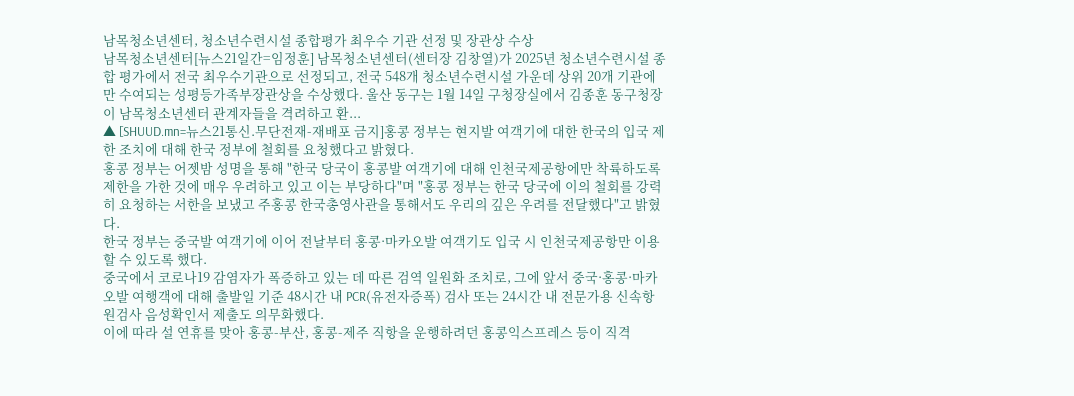남목청소년센터, 청소년수련시설 종합평가 최우수 기관 선정 및 장관상 수상
남목청소년센터[뉴스21일간=임정훈] 남목청소년센터(센터장 김창열)가 2025년 청소년수련시설 종합 평가에서 전국 최우수기관으로 선정되고, 전국 548개 청소년수련시설 가운데 상위 20개 기관에만 수여되는 성평등가족부장관상을 수상했다. 울산 동구는 1월 14일 구청장실에서 김종훈 동구청장이 남목청소년센터 관계자들을 격려하고 환...
▲ [SHUUD.mn=뉴스21통신.무단전재-재배포 금지]홍콩 정부는 현지발 여객기에 대한 한국의 입국 제한 조치에 대해 한국 정부에 철회를 요청했다고 밝혔다.
홍콩 정부는 어젯밤 성명을 통해 "한국 당국이 홍콩발 여객기에 대해 인천국제공항에만 착륙하도록 제한을 가한 것에 매우 우려하고 있고 이는 부당하다"며 "홍콩 정부는 한국 당국에 이의 철회를 강력히 요청하는 서한을 보냈고 주홍콩 한국총영사관을 통해서도 우리의 깊은 우려를 전달했다"고 밝혔다.
한국 정부는 중국발 여객기에 이어 전날부터 홍콩·마카오발 여객기도 입국 시 인천국제공항만 이용할 수 있도록 했다.
중국에서 코로나19 감염자가 폭증하고 있는 데 따른 검역 일원화 조치로, 그에 앞서 중국·홍콩·마카오발 여행객에 대해 출발일 기준 48시간 내 PCR(유전자증폭) 검사 또는 24시간 내 전문가용 신속항원검사 음성확인서 제출도 의무화했다.
이에 따라 설 연휴를 맞아 홍콩-부산, 홍콩-제주 직항을 운행하려던 홍콩익스프레스 등이 직격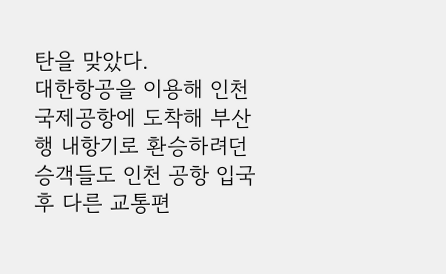탄을 맞았다.
대한항공을 이용해 인천국제공항에 도착해 부산행 내항기로 환승하려던 승객들도 인천 공항 입국 후 다른 교통편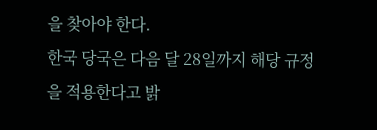을 찾아야 한다.
한국 당국은 다음 달 28일까지 해당 규정을 적용한다고 밝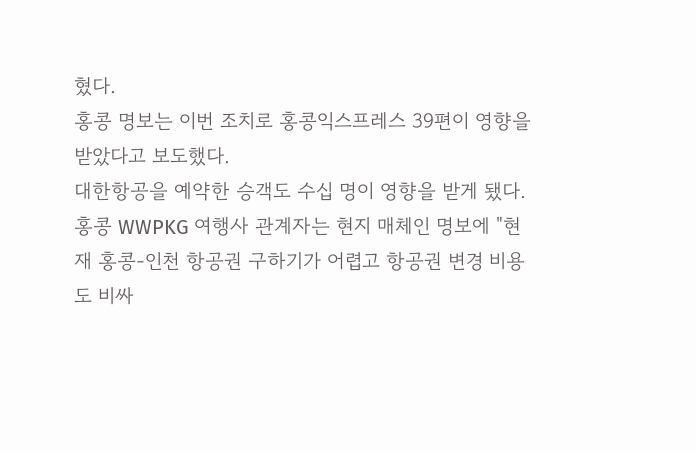혔다.
홍콩 명보는 이번 조치로 홍콩익스프레스 39편이 영향을 받았다고 보도했다.
대한항공을 예약한 승객도 수십 명이 영향을 받게 됐다.
홍콩 WWPKG 여행사 관계자는 현지 매체인 명보에 "현재 홍콩-인천 항공권 구하기가 어렵고 항공권 변경 비용도 비싸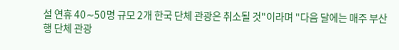설 연휴 40∼50명 규모 2개 한국 단체 관광은 취소될 것"이라며 "다음 달에는 매주 부산행 단체 관광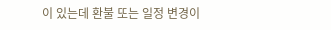이 있는데 환불 또는 일정 변경이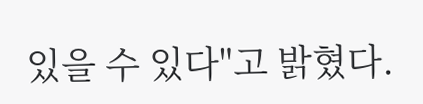있을 수 있다"고 밝혔다.